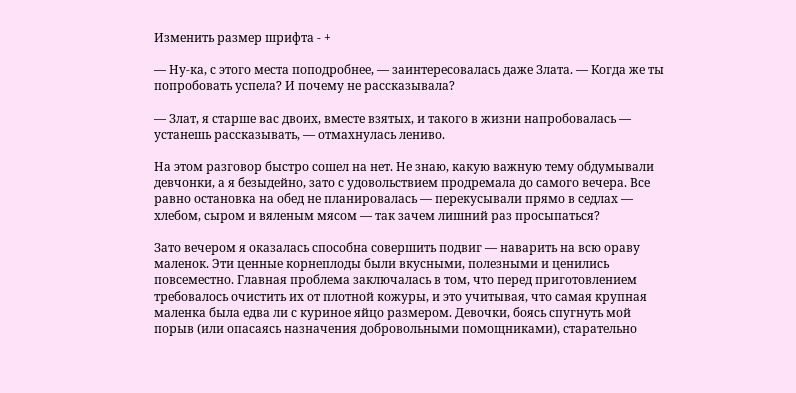Изменить размер шрифта - +

— Ну-ка, с этого места поподробнее, — заинтересовалась даже Злата. — Когда же ты попробовать успела? И почему не рассказывала?

— Злат, я старше вас двоих, вместе взятых, и такого в жизни напробовалась — устанешь рассказывать, — отмахнулась лениво.

На этом разговор быстро сошел на нет. Не знаю, какую важную тему обдумывали девчонки, а я безыдейно, зато с удовольствием продремала до самого вечера. Все равно остановка на обед не планировалась — перекусывали прямо в седлах — хлебом, сыром и вяленым мясом — так зачем лишний раз просыпаться?

Зато вечером я оказалась способна совершить подвиг — наварить на всю ораву маленок. Эти ценные корнеплоды были вкусными, полезными и ценились повсеместно. Главная проблема заключалась в том, что перед приготовлением требовалось очистить их от плотной кожуры, и это учитывая, что самая крупная маленка была едва ли с куриное яйцо размером. Девочки, боясь спугнуть мой порыв (или опасаясь назначения добровольными помощниками), старательно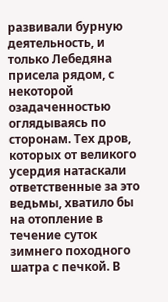развивали бурную деятельность, и только Лебедяна присела рядом, с некоторой озадаченностью оглядываясь по сторонам. Тех дров, которых от великого усердия натаскали ответственные за это ведьмы, хватило бы на отопление в течение суток зимнего походного шатра с печкой. В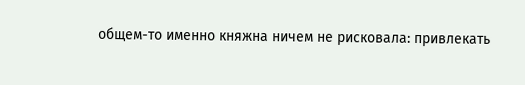общем-то именно княжна ничем не рисковала: привлекать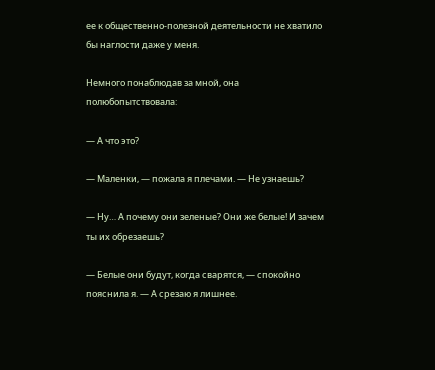ее к общественно-полезной деятельности не хватило бы наглости даже у меня.

Немного понаблюдав за мной, она полюбопытствовала:

— А что это?

— Маленки, — пожала я плечами. — Не узнаешь?

— Ну… А почему они зеленые? Они же белые! И зачем ты их обрезаешь?

— Белые они будут, когда сварятся, — спокойно пояснила я. — А срезаю я лишнее.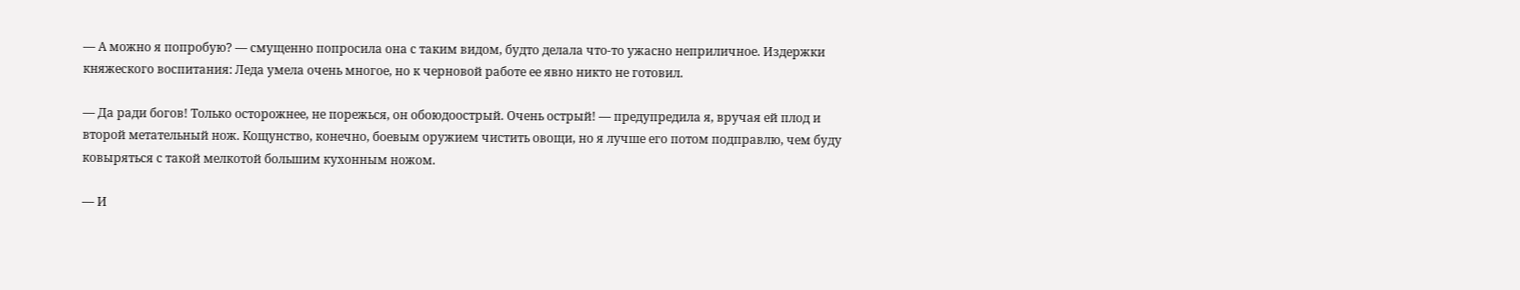— А можно я попробую? — смущенно попросила она с таким видом, будто делала что-то ужасно неприличное. Издержки княжеского воспитания: Леда умела очень многое, но к черновой работе ее явно никто не готовил.

— Да ради богов! Только осторожнее, не порежься, он обоюдоострый. Очень острый! — предупредила я, вручая ей плод и второй метательный нож. Кощунство, конечно, боевым оружием чистить овощи, но я лучше его потом подправлю, чем буду ковыряться с такой мелкотой большим кухонным ножом.

— И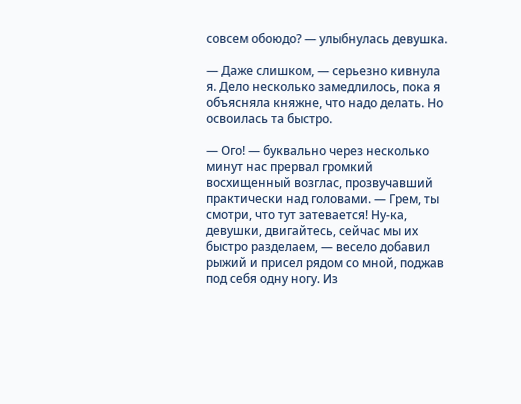совсем обоюдо? — улыбнулась девушка.

— Даже слишком, — серьезно кивнула я. Дело несколько замедлилось, пока я объясняла княжне, что надо делать. Но освоилась та быстро.

— Ого! — буквально через несколько минут нас прервал громкий восхищенный возглас, прозвучавший практически над головами. — Грем, ты смотри, что тут затевается! Ну-ка, девушки, двигайтесь, сейчас мы их быстро разделаем, — весело добавил рыжий и присел рядом со мной, поджав под себя одну ногу. Из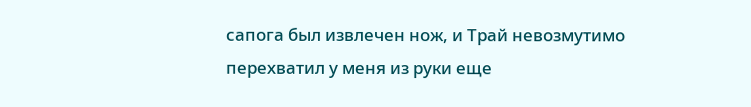сапога был извлечен нож, и Трай невозмутимо перехватил у меня из руки еще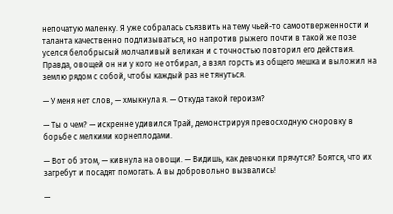непочатую маленку. Я уже собралась съязвить на тему чьей-то самоотверженности и таланта качественно подлизываться, но напротив рыжего почти в такой же позе уселся белобрысый молчаливый великан и с точностью повторил его действия. Правда, овощей он ни у кого не отбирал, а взял горсть из общего мешка и выложил на землю рядом с собой, чтобы каждый раз не тянуться.

— У меня нет слов, — хмыкнула я. — Откуда такой героизм?

— Ты о чем? — искренне удивился Трай, демонстрируя превосходную сноровку в борьбе с мелкими корнеплодами.

— Вот об этом, — кивнула на овощи. — Видишь, как девчонки прячутся? Боятся, что их загребут и посадят помогать. А вы добровольно вызвались!

—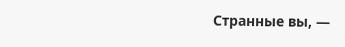Странные вы, —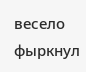весело фыркнул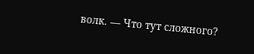волк. — Что тут сложного?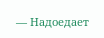— Надоедает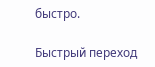быстро.

Быстрый переход